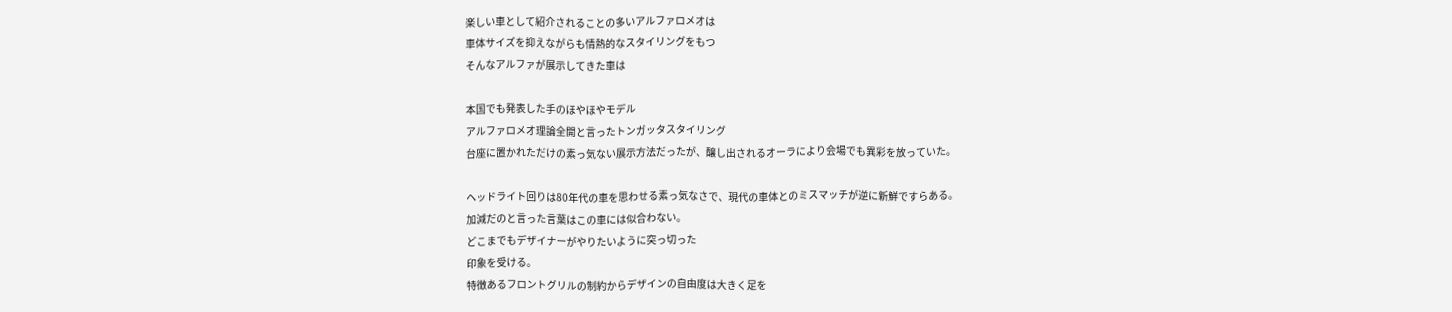楽しい車として紹介されることの多いアルファロメオは
車体サイズを抑えながらも情熱的なスタイリングをもつ
そんなアルファが展示してきた車は

本国でも発表した手のほやほやモデル
アルファロメオ理論全開と言ったトンガッタスタイリング
台座に置かれただけの素っ気ない展示方法だったが、醸し出されるオーラにより会場でも異彩を放っていた。

ヘッドライト回りは80年代の車を思わせる素っ気なさで、現代の車体とのミスマッチが逆に新鮮ですらある。
加減だのと言った言葉はこの車には似合わない。
どこまでもデザイナーがやりたいように突っ切った
印象を受ける。
特徴あるフロントグリルの制約からデザインの自由度は大きく足を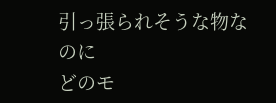引っ張られそうな物なのに
どのモ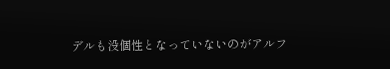デルも没個性となっていないのがアルフ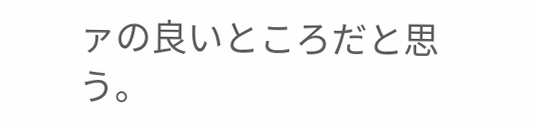ァの良いところだと思う。